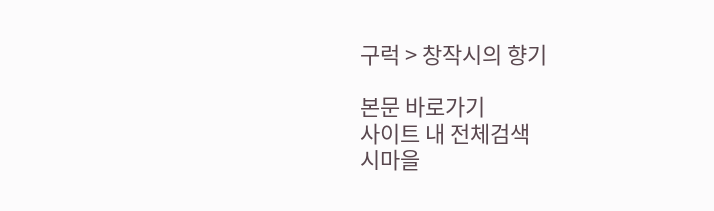구럭 > 창작시의 향기

본문 바로가기
사이트 내 전체검색
시마을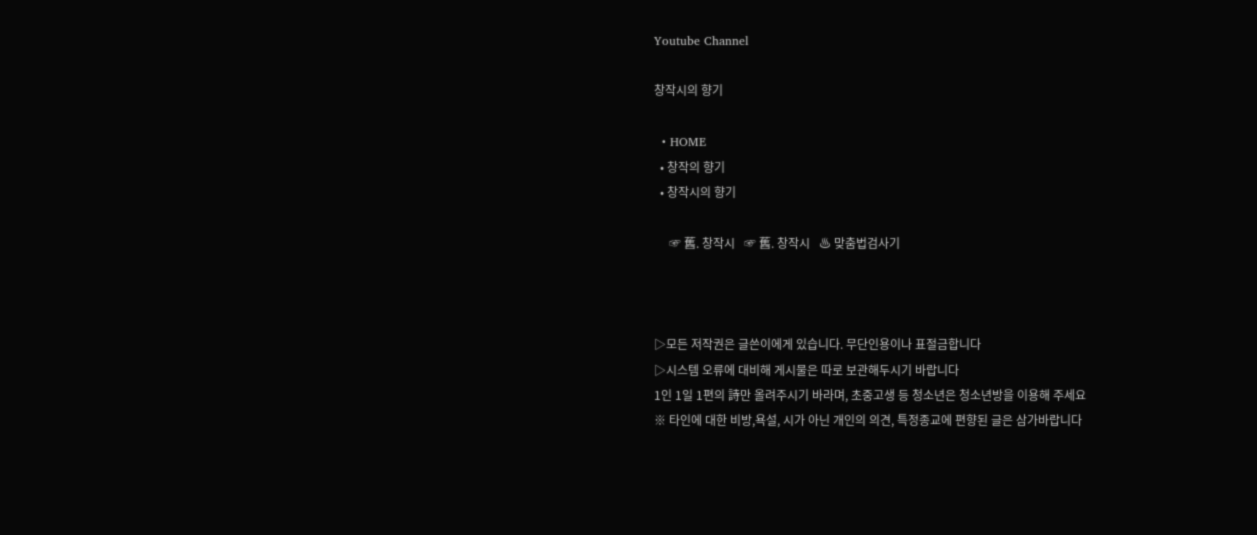Youtube Channel

창작시의 향기

  • HOME
  • 창작의 향기
  • 창작시의 향기

     ☞ 舊. 창작시   ☞ 舊. 창작시   ♨ 맞춤법검사기



▷모든 저작권은 글쓴이에게 있습니다. 무단인용이나 표절금합니다
▷시스템 오류에 대비해 게시물은 따로 보관해두시기 바랍니다
1인 1일 1편의 詩만 올려주시기 바라며, 초중고생 등 청소년은 청소년방을 이용해 주세요
※ 타인에 대한 비방,욕설, 시가 아닌 개인의 의견, 특정종교에 편향된 글은 삼가바랍니다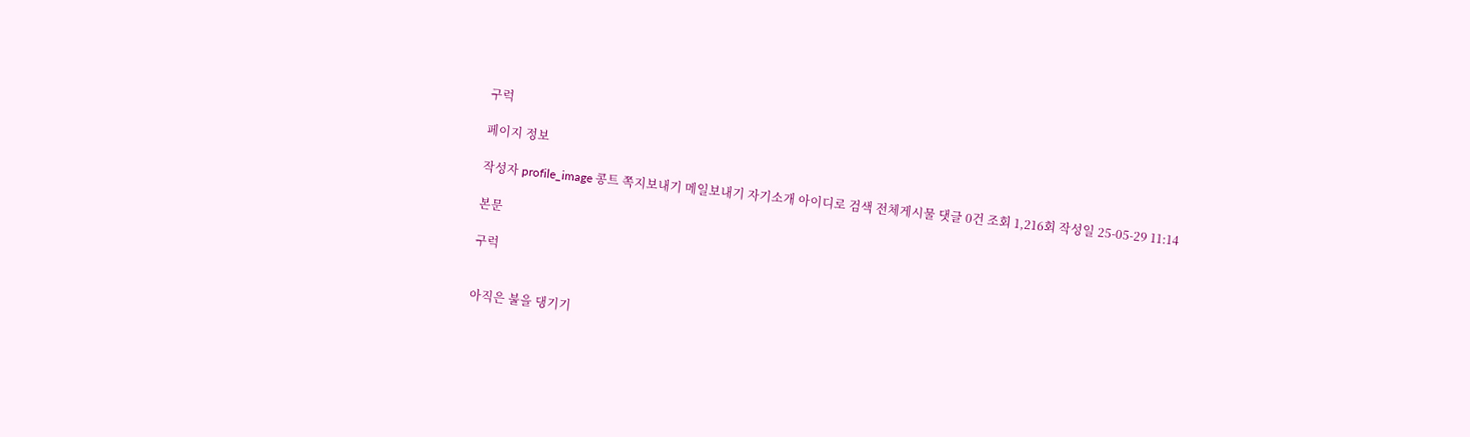구럭

페이지 정보

작성자 profile_image 콩트 쪽지보내기 메일보내기 자기소개 아이디로 검색 전체게시물 댓글 0건 조회 1,216회 작성일 25-05-29 11:14

본문

구럭


아직은 불을 댕기기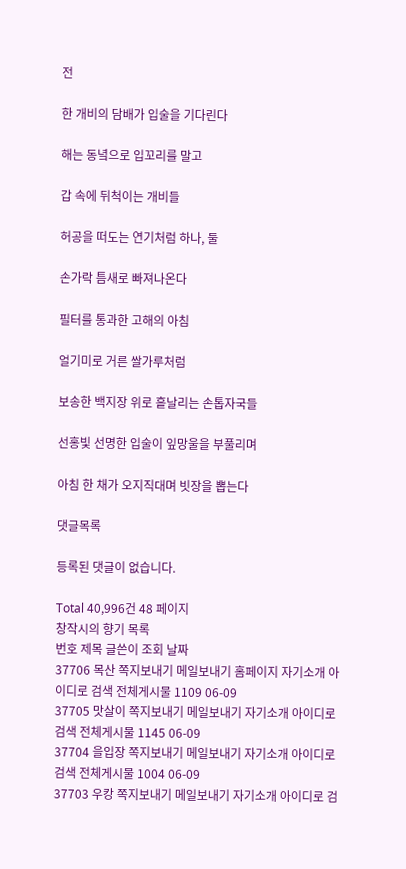전

한 개비의 담배가 입술을 기다린다

해는 동녘으로 입꼬리를 말고

갑 속에 뒤척이는 개비들

허공을 떠도는 연기처럼 하나, 둘

손가락 틈새로 빠져나온다

필터를 통과한 고해의 아침

얼기미로 거른 쌀가루처럼

보송한 백지장 위로 흩날리는 손톱자국들

선홍빛 선명한 입술이 잎망울을 부풀리며

아침 한 채가 오지직대며 빗장을 뽑는다

댓글목록

등록된 댓글이 없습니다.

Total 40,996건 48 페이지
창작시의 향기 목록
번호 제목 글쓴이 조회 날짜
37706 목산 쪽지보내기 메일보내기 홈페이지 자기소개 아이디로 검색 전체게시물 1109 06-09
37705 맛살이 쪽지보내기 메일보내기 자기소개 아이디로 검색 전체게시물 1145 06-09
37704 을입장 쪽지보내기 메일보내기 자기소개 아이디로 검색 전체게시물 1004 06-09
37703 우캉 쪽지보내기 메일보내기 자기소개 아이디로 검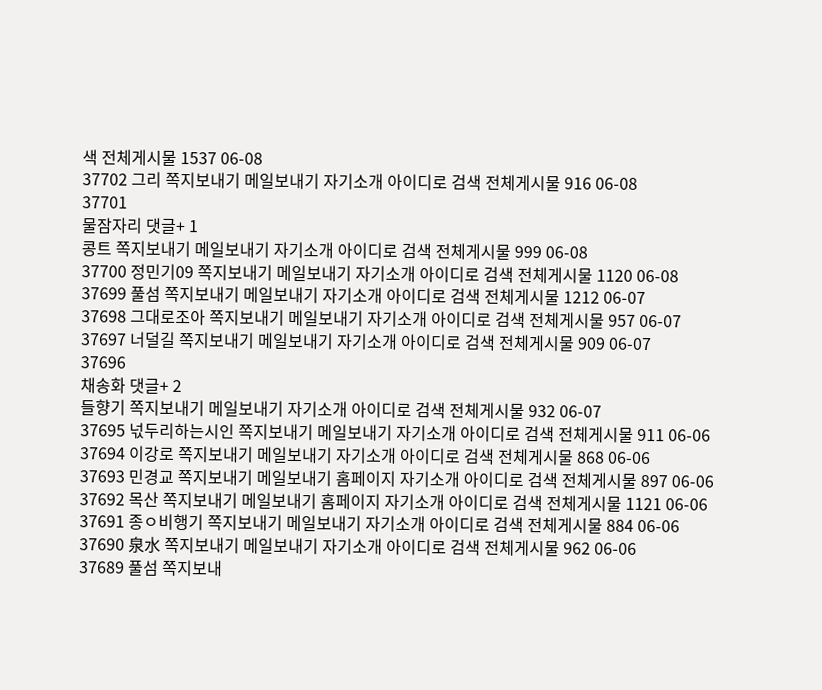색 전체게시물 1537 06-08
37702 그리 쪽지보내기 메일보내기 자기소개 아이디로 검색 전체게시물 916 06-08
37701
물잠자리 댓글+ 1
콩트 쪽지보내기 메일보내기 자기소개 아이디로 검색 전체게시물 999 06-08
37700 정민기09 쪽지보내기 메일보내기 자기소개 아이디로 검색 전체게시물 1120 06-08
37699 풀섬 쪽지보내기 메일보내기 자기소개 아이디로 검색 전체게시물 1212 06-07
37698 그대로조아 쪽지보내기 메일보내기 자기소개 아이디로 검색 전체게시물 957 06-07
37697 너덜길 쪽지보내기 메일보내기 자기소개 아이디로 검색 전체게시물 909 06-07
37696
채송화 댓글+ 2
들향기 쪽지보내기 메일보내기 자기소개 아이디로 검색 전체게시물 932 06-07
37695 넋두리하는시인 쪽지보내기 메일보내기 자기소개 아이디로 검색 전체게시물 911 06-06
37694 이강로 쪽지보내기 메일보내기 자기소개 아이디로 검색 전체게시물 868 06-06
37693 민경교 쪽지보내기 메일보내기 홈페이지 자기소개 아이디로 검색 전체게시물 897 06-06
37692 목산 쪽지보내기 메일보내기 홈페이지 자기소개 아이디로 검색 전체게시물 1121 06-06
37691 종ㅇ비행기 쪽지보내기 메일보내기 자기소개 아이디로 검색 전체게시물 884 06-06
37690 泉水 쪽지보내기 메일보내기 자기소개 아이디로 검색 전체게시물 962 06-06
37689 풀섬 쪽지보내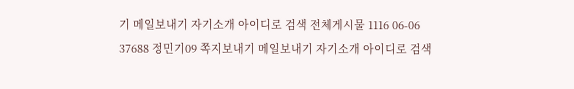기 메일보내기 자기소개 아이디로 검색 전체게시물 1116 06-06
37688 정민기09 쪽지보내기 메일보내기 자기소개 아이디로 검색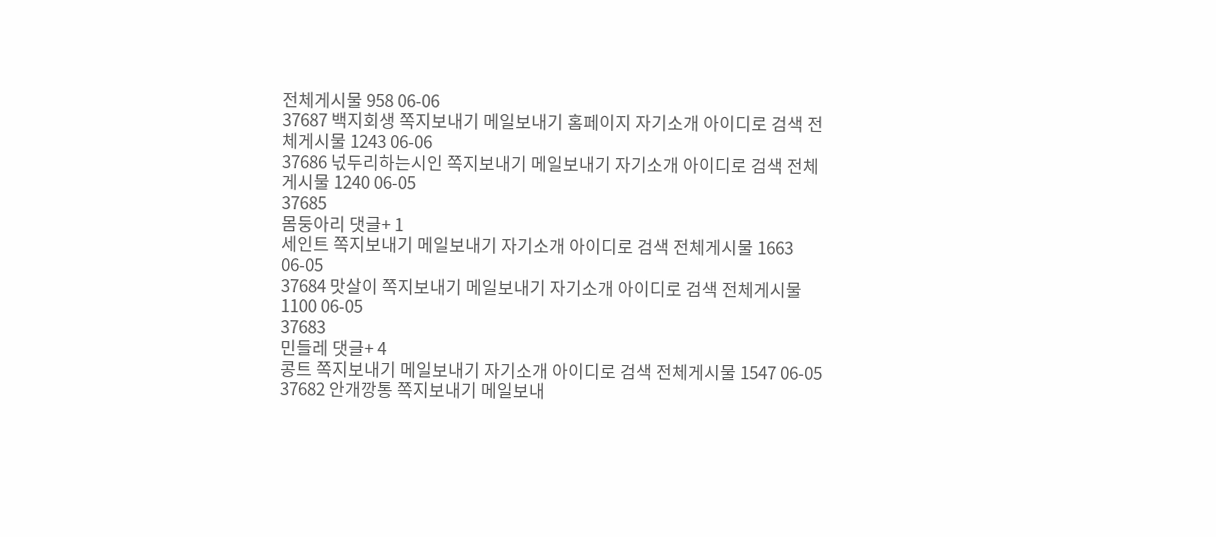전체게시물 958 06-06
37687 백지회생 쪽지보내기 메일보내기 홈페이지 자기소개 아이디로 검색 전체게시물 1243 06-06
37686 넋두리하는시인 쪽지보내기 메일보내기 자기소개 아이디로 검색 전체게시물 1240 06-05
37685
몸둥아리 댓글+ 1
세인트 쪽지보내기 메일보내기 자기소개 아이디로 검색 전체게시물 1663 06-05
37684 맛살이 쪽지보내기 메일보내기 자기소개 아이디로 검색 전체게시물 1100 06-05
37683
민들레 댓글+ 4
콩트 쪽지보내기 메일보내기 자기소개 아이디로 검색 전체게시물 1547 06-05
37682 안개깡통 쪽지보내기 메일보내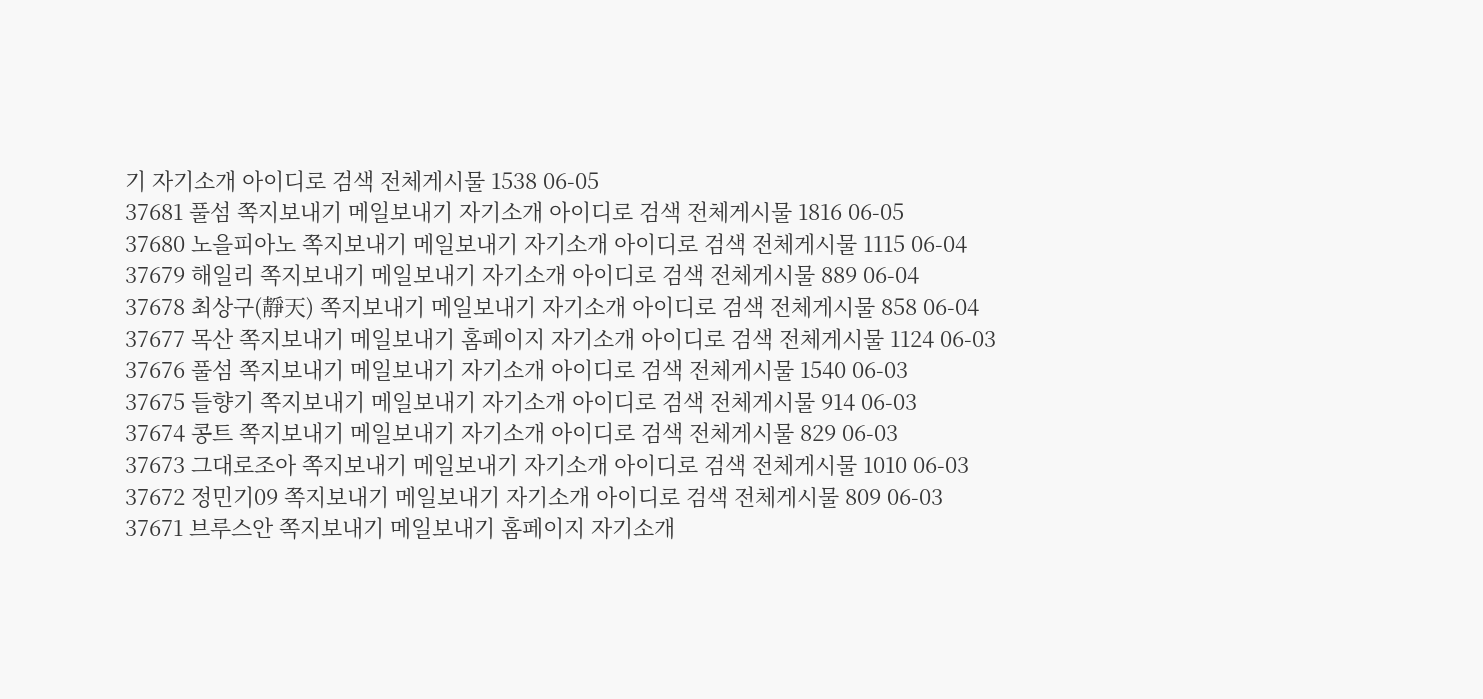기 자기소개 아이디로 검색 전체게시물 1538 06-05
37681 풀섬 쪽지보내기 메일보내기 자기소개 아이디로 검색 전체게시물 1816 06-05
37680 노을피아노 쪽지보내기 메일보내기 자기소개 아이디로 검색 전체게시물 1115 06-04
37679 해일리 쪽지보내기 메일보내기 자기소개 아이디로 검색 전체게시물 889 06-04
37678 최상구(靜天) 쪽지보내기 메일보내기 자기소개 아이디로 검색 전체게시물 858 06-04
37677 목산 쪽지보내기 메일보내기 홈페이지 자기소개 아이디로 검색 전체게시물 1124 06-03
37676 풀섬 쪽지보내기 메일보내기 자기소개 아이디로 검색 전체게시물 1540 06-03
37675 들향기 쪽지보내기 메일보내기 자기소개 아이디로 검색 전체게시물 914 06-03
37674 콩트 쪽지보내기 메일보내기 자기소개 아이디로 검색 전체게시물 829 06-03
37673 그대로조아 쪽지보내기 메일보내기 자기소개 아이디로 검색 전체게시물 1010 06-03
37672 정민기09 쪽지보내기 메일보내기 자기소개 아이디로 검색 전체게시물 809 06-03
37671 브루스안 쪽지보내기 메일보내기 홈페이지 자기소개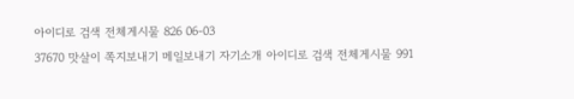아이디로 검색 전체게시물 826 06-03
37670 맛살이 쪽지보내기 메일보내기 자기소개 아이디로 검색 전체게시물 991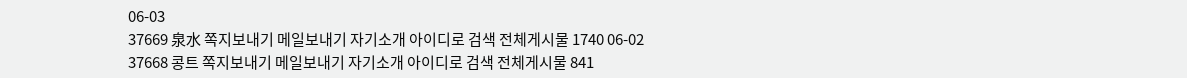06-03
37669 泉水 쪽지보내기 메일보내기 자기소개 아이디로 검색 전체게시물 1740 06-02
37668 콩트 쪽지보내기 메일보내기 자기소개 아이디로 검색 전체게시물 841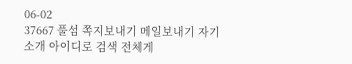06-02
37667 풀섬 쪽지보내기 메일보내기 자기소개 아이디로 검색 전체게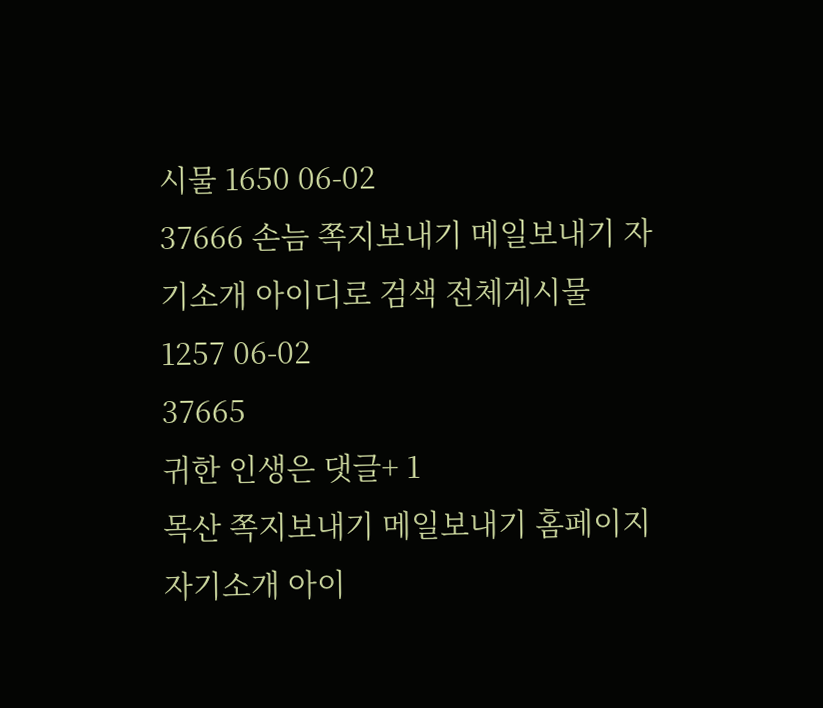시물 1650 06-02
37666 손늠 쪽지보내기 메일보내기 자기소개 아이디로 검색 전체게시물 1257 06-02
37665
귀한 인생은 댓글+ 1
목산 쪽지보내기 메일보내기 홈페이지 자기소개 아이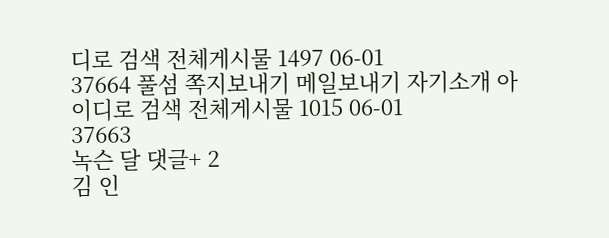디로 검색 전체게시물 1497 06-01
37664 풀섬 쪽지보내기 메일보내기 자기소개 아이디로 검색 전체게시물 1015 06-01
37663
녹슨 달 댓글+ 2
김 인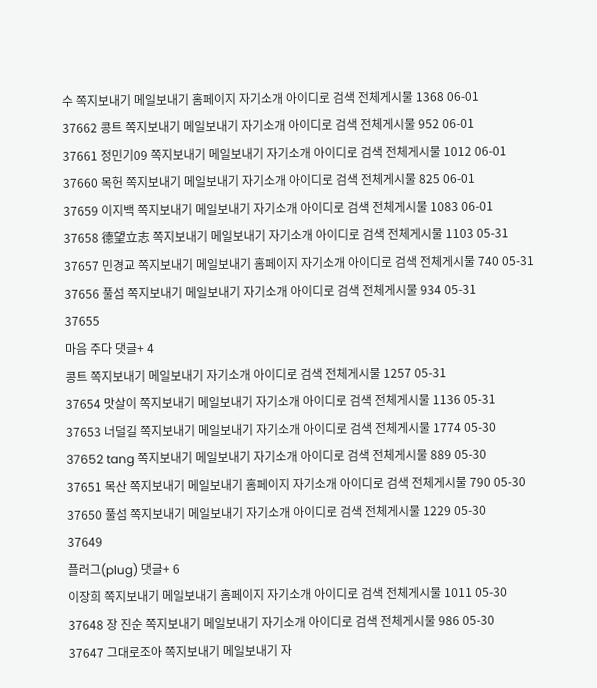수 쪽지보내기 메일보내기 홈페이지 자기소개 아이디로 검색 전체게시물 1368 06-01
37662 콩트 쪽지보내기 메일보내기 자기소개 아이디로 검색 전체게시물 952 06-01
37661 정민기09 쪽지보내기 메일보내기 자기소개 아이디로 검색 전체게시물 1012 06-01
37660 목헌 쪽지보내기 메일보내기 자기소개 아이디로 검색 전체게시물 825 06-01
37659 이지백 쪽지보내기 메일보내기 자기소개 아이디로 검색 전체게시물 1083 06-01
37658 德望立志 쪽지보내기 메일보내기 자기소개 아이디로 검색 전체게시물 1103 05-31
37657 민경교 쪽지보내기 메일보내기 홈페이지 자기소개 아이디로 검색 전체게시물 740 05-31
37656 풀섬 쪽지보내기 메일보내기 자기소개 아이디로 검색 전체게시물 934 05-31
37655
마음 주다 댓글+ 4
콩트 쪽지보내기 메일보내기 자기소개 아이디로 검색 전체게시물 1257 05-31
37654 맛살이 쪽지보내기 메일보내기 자기소개 아이디로 검색 전체게시물 1136 05-31
37653 너덜길 쪽지보내기 메일보내기 자기소개 아이디로 검색 전체게시물 1774 05-30
37652 tang 쪽지보내기 메일보내기 자기소개 아이디로 검색 전체게시물 889 05-30
37651 목산 쪽지보내기 메일보내기 홈페이지 자기소개 아이디로 검색 전체게시물 790 05-30
37650 풀섬 쪽지보내기 메일보내기 자기소개 아이디로 검색 전체게시물 1229 05-30
37649
플러그(plug) 댓글+ 6
이장희 쪽지보내기 메일보내기 홈페이지 자기소개 아이디로 검색 전체게시물 1011 05-30
37648 장 진순 쪽지보내기 메일보내기 자기소개 아이디로 검색 전체게시물 986 05-30
37647 그대로조아 쪽지보내기 메일보내기 자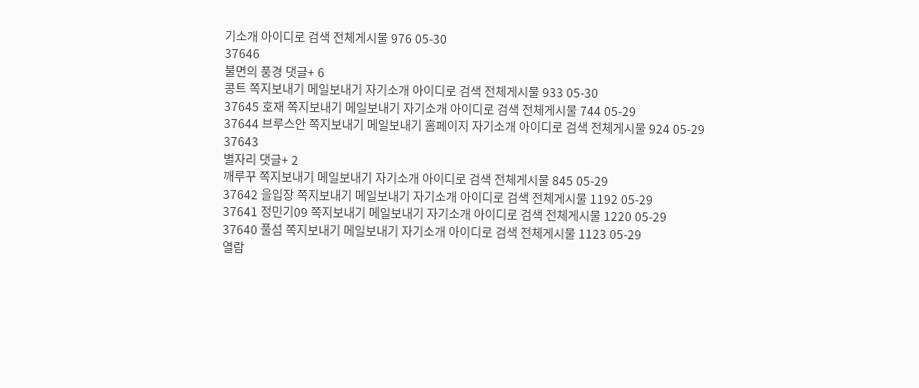기소개 아이디로 검색 전체게시물 976 05-30
37646
불면의 풍경 댓글+ 6
콩트 쪽지보내기 메일보내기 자기소개 아이디로 검색 전체게시물 933 05-30
37645 호재 쪽지보내기 메일보내기 자기소개 아이디로 검색 전체게시물 744 05-29
37644 브루스안 쪽지보내기 메일보내기 홈페이지 자기소개 아이디로 검색 전체게시물 924 05-29
37643
별자리 댓글+ 2
깨루꾸 쪽지보내기 메일보내기 자기소개 아이디로 검색 전체게시물 845 05-29
37642 을입장 쪽지보내기 메일보내기 자기소개 아이디로 검색 전체게시물 1192 05-29
37641 정민기09 쪽지보내기 메일보내기 자기소개 아이디로 검색 전체게시물 1220 05-29
37640 풀섬 쪽지보내기 메일보내기 자기소개 아이디로 검색 전체게시물 1123 05-29
열람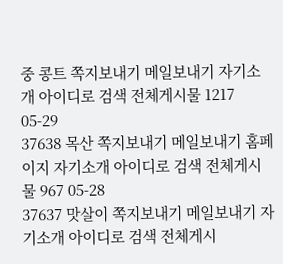중 콩트 쪽지보내기 메일보내기 자기소개 아이디로 검색 전체게시물 1217 05-29
37638 목산 쪽지보내기 메일보내기 홈페이지 자기소개 아이디로 검색 전체게시물 967 05-28
37637 맛살이 쪽지보내기 메일보내기 자기소개 아이디로 검색 전체게시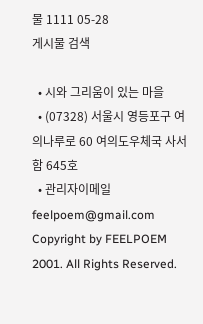물 1111 05-28
게시물 검색

  • 시와 그리움이 있는 마을
  • (07328) 서울시 영등포구 여의나루로 60 여의도우체국 사서함 645호
  • 관리자이메일 feelpoem@gmail.com
Copyright by FEELPOEM 2001. All Rights Reserved.